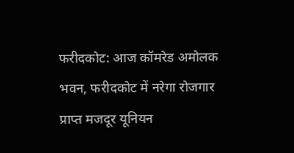फरीदकोट: आज कॉमरेड अमोलक भवन, फरीदकोट में नरेगा रोजगार प्राप्त मजदूर यूनियन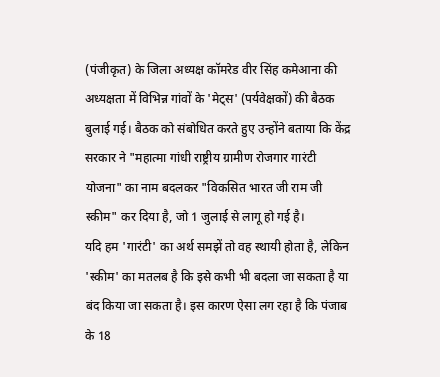(पंजीकृत) के जिला अध्यक्ष कॉमरेड वीर सिंह कमेआना की अध्यक्षता में विभिन्न गांवों के 'मेट्स' (पर्यवेक्षकों) की बैठक बुलाई गई। बैठक को संबोधित करते हुए उन्होंने बताया कि केंद्र सरकार ने "महात्मा गांधी राष्ट्रीय ग्रामीण रोजगार गारंटी योजना" का नाम बदलकर "विकसित भारत जी राम जी स्कीम" कर दिया है, जो 1 जुलाई से लागू हो गई है।
यदि हम 'गारंटी' का अर्थ समझें तो वह स्थायी होता है, लेकिन 'स्कीम' का मतलब है कि इसे कभी भी बदला जा सकता है या बंद किया जा सकता है। इस कारण ऐसा लग रहा है कि पंजाब के 18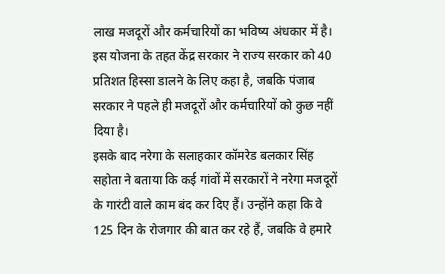लाख मजदूरों और कर्मचारियों का भविष्य अंधकार में है। इस योजना के तहत केंद्र सरकार ने राज्य सरकार को 40 प्रतिशत हिस्सा डालने के लिए कहा है, जबकि पंजाब सरकार ने पहले ही मजदूरों और कर्मचारियों को कुछ नहीं दिया है।
इसके बाद नरेगा के सलाहकार कॉमरेड बलकार सिंह सहोता ने बताया कि कई गांवों में सरकारों ने नरेगा मजदूरों के गारंटी वाले काम बंद कर दिए हैं। उन्होंने कहा कि वे 125 दिन के रोजगार की बात कर रहे हैं, जबकि वे हमारे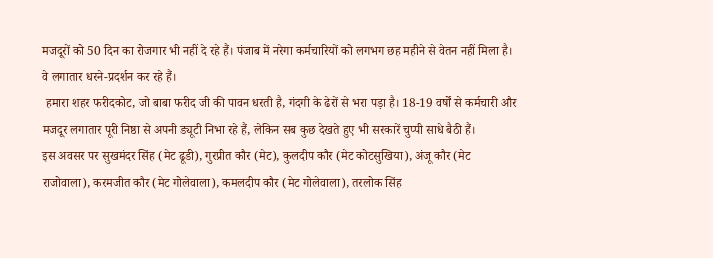मजदूरों को 50 दिन का रोजगार भी नहीं दे रहे हैं। पंजाब में नरेगा कर्मचारियों को लगभग छह महीने से वेतन नहीं मिला है। वे लगातार धरने-प्रदर्शन कर रहे हैं।
 हमारा शहर फरीदकोट, जो बाबा फरीद जी की पावन धरती है, गंदगी के ढेरों से भरा पड़ा है। 18-19 वर्षों से कर्मचारी और मजदूर लगातार पूरी निष्ठा से अपनी ड्यूटी निभा रहे हैं, लेकिन सब कुछ देखते हुए भी सरकारें चुप्पी साधे बैठी हैं।
इस अवसर पर सुखमंदर सिंह (मेट ढूडी), गुरप्रीत कौर (मेट), कुलदीप कौर (मेट कोटसुखिया), अंजू कौर (मेट राजोवाला), करमजीत कौर (मेट गोलेवाला), कमलदीप कौर (मेट गोलेवाला), तरलोक सिंह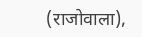(राजोवाला),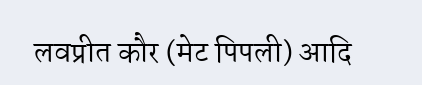लवप्रीत कौर (मेट पिपली) आदि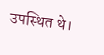उपस्थित थे।